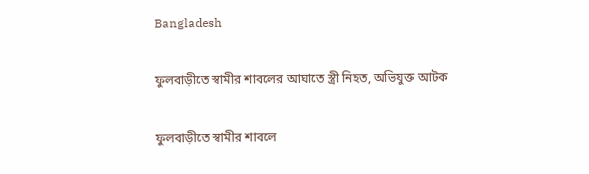Bangladesh

ফুলবাড়ীতে স্বামীর শাবলের আঘাতে স্ত্রী নিহত, অভিযুক্ত আটক

ফুলবাড়ীতে স্বামীর শাবলে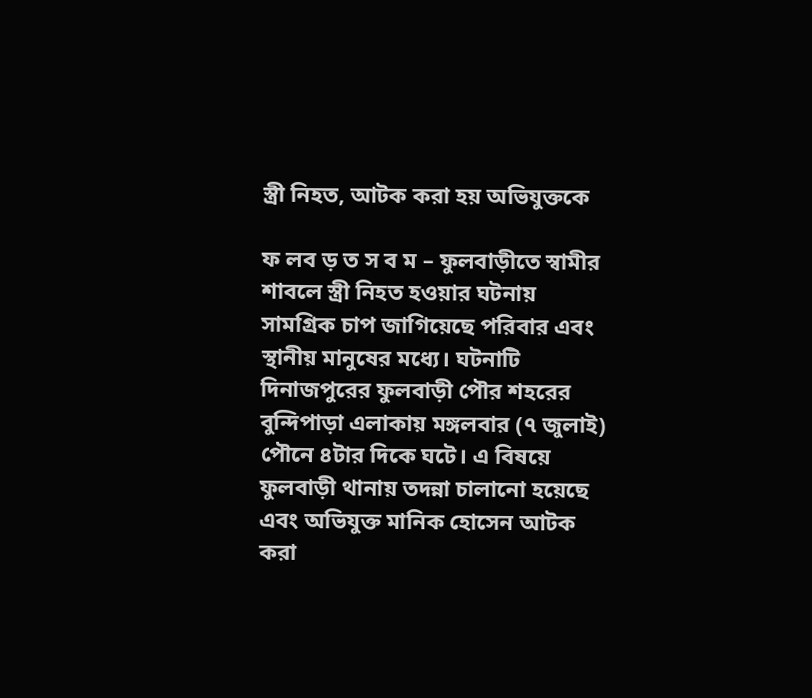স্ত্রী নিহত, আটক করা হয় অভিযুক্তকে

ফ লব ড় ত স ব ম – ফুলবাড়ীতে স্বামীর শাবলে স্ত্রী নিহত হওয়ার ঘটনায় সামগ্রিক চাপ জাগিয়েছে পরিবার এবং স্থানীয় মানুষের মধ্যে। ঘটনাটি দিনাজপুরের ফুলবাড়ী পৌর শহরের বুন্দিপাড়া এলাকায় মঙ্গলবার (৭ জুলাই) পৌনে ৪টার দিকে ঘটে। এ বিষয়ে ফুলবাড়ী থানায় তদন্না চালানো হয়েছে এবং অভিযুক্ত মানিক হোসেন আটক করা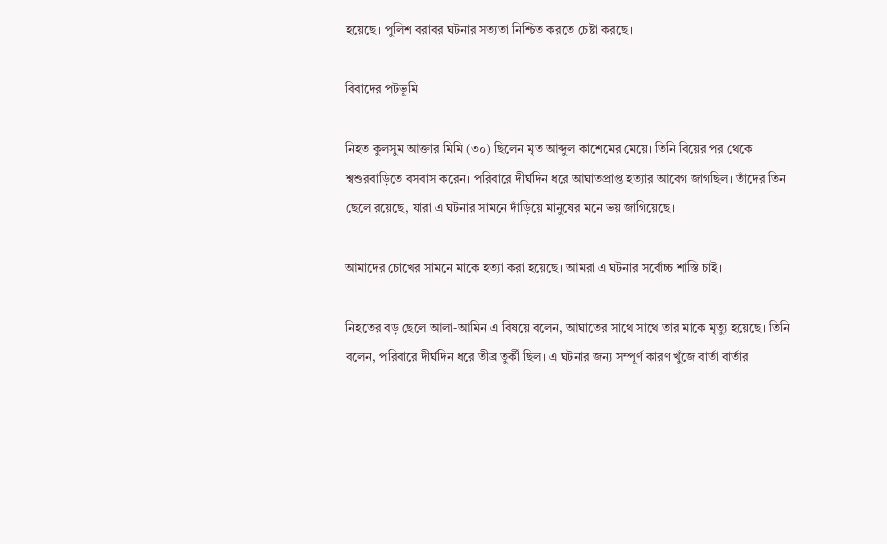হয়েছে। পুলিশ বরাবর ঘটনার সত্যতা নিশ্চিত করতে চেষ্টা করছে।

বিবাদের পটভূমি

নিহত কুলসুম আক্তার মিমি (৩০) ছিলেন মৃত আব্দুল কাশেমের মেয়ে। তিনি বিয়ের পর থেকে শ্বশুরবাড়িতে বসবাস করেন। পরিবারে দীর্ঘদিন ধরে আঘাতপ্রাপ্ত হত্যার আবেগ জাগছিল। তাঁদের তিন ছেলে রয়েছে, যারা এ ঘটনার সামনে দাঁড়িয়ে মানুষের মনে ভয় জাগিয়েছে।

আমাদের চোখের সামনে মাকে হত্যা করা হয়েছে। আমরা এ ঘটনার সর্বোচ্চ শাস্তি চাই।

নিহতের বড় ছেলে আলা-আমিন এ বিষয়ে বলেন, আঘাতের সাথে সাথে তার মাকে মৃত্যু হয়েছে। তিনি বলেন, পরিবারে দীর্ঘদিন ধরে তীব্র তুর্কী ছিল। এ ঘটনার জন্য সম্পূর্ণ কারণ খুঁজে বার্তা বার্তার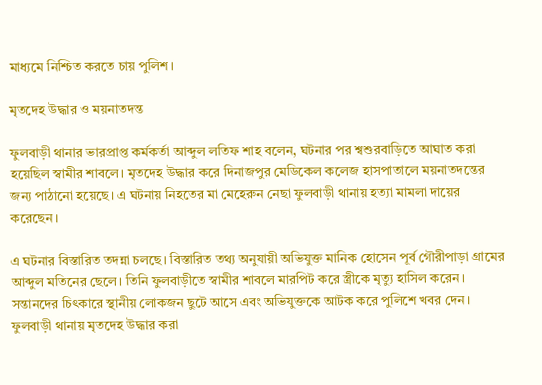মাধ্যমে নিশ্চিত করতে চায় পুলিশ।

মৃতদেহ উদ্ধার ও ময়নাতদন্ত

ফুলবাড়ী থানার ভারপ্রাপ্ত কর্মকর্তা আব্দুল লতিফ শাহ বলেন, ঘটনার পর শ্বশুরবাড়িতে আঘাত করা হয়েছিল স্বামীর শাবলে। মৃতদেহ উদ্ধার করে দিনাজপুর মেডিকেল কলেজ হাসপাতালে ময়নাতদন্তের জন্য পাঠানো হয়েছে। এ ঘটনায় নিহতের মা মেহেরুন নেছা ফুলবাড়ী থানায় হত্যা মামলা দায়ের করেছেন।

এ ঘটনার বিস্তারিত তদন্না চলছে। বিস্তারিত তথ্য অনুযায়ী অভিযুক্ত মানিক হোসেন পূর্ব গৌরীপাড়া গ্রামের আব্দুল মতিনের ছেলে। তিনি ফুলবাড়ীতে স্বামীর শাবলে মারপিট করে স্ত্রীকে মৃত্যু হাসিল করেন। সন্তানদের চিৎকারে স্থানীয় লোকজন ছুটে আসে এবং অভিযুক্তকে আটক করে পুলিশে খবর দেন। ফুলবাড়ী থানায় মৃতদেহ উদ্ধার করা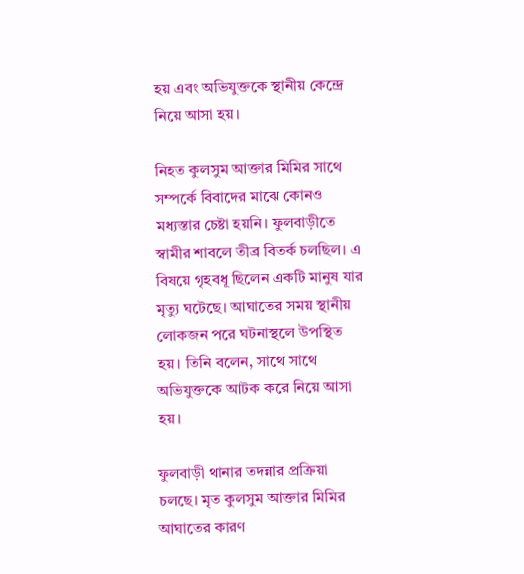হয় এবং অভিযুক্তকে স্থানীয় কেন্দ্রে নিয়ে আসা হয়।

নিহত কুলসুম আক্তার মিমির সাথে সম্পর্কে বিবাদের মাঝে কোনও মধ্যস্তার চেষ্টা হয়নি। ফুলবাড়ীতে স্বামীর শাবলে তীব্র বিতর্ক চলছিল। এ বিষয়ে গৃহবধূ ছিলেন একটি মানুষ যার মৃত্যু ঘটেছে। আঘাতের সময় স্থানীয় লোকজন পরে ঘটনাস্থলে উপস্থিত হয়। তিনি বলেন, সাথে সাথে অভিযুক্তকে আটক করে নিয়ে আসা হয়।

ফুলবাড়ী থানার তদন্নার প্রক্রিয়া চলছে। মৃত কুলসুম আক্তার মিমির আঘাতের কারণ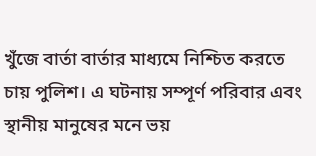খুঁজে বার্তা বার্তার মাধ্যমে নিশ্চিত করতে চায় পুলিশ। এ ঘটনায় সম্পূর্ণ পরিবার এবং স্থানীয় মানুষের মনে ভয়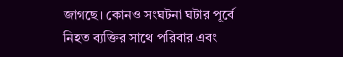জাগছে। কোনও সংঘটনা ঘটার পূর্বে নিহত ব্যক্তির সাথে পরিবার এবং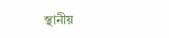স্থানীয়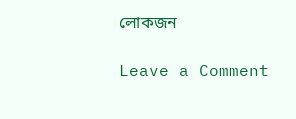লোকজন

Leave a Comment